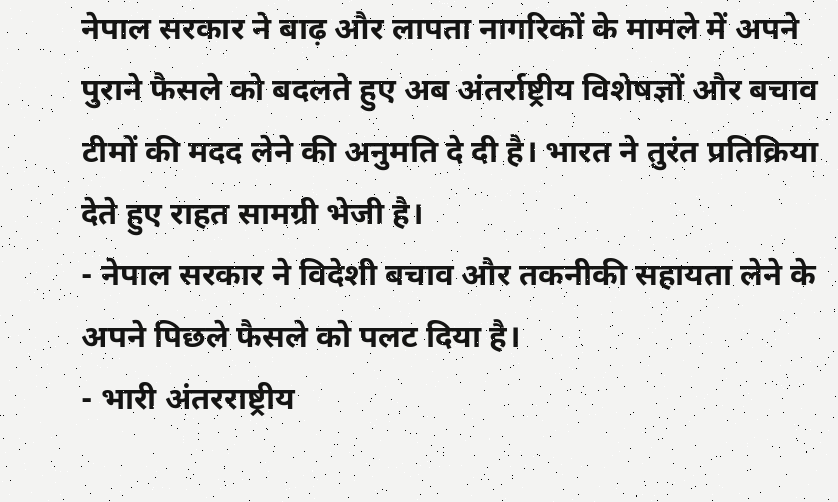नेपाल सरकार ने बाढ़ और लापता नागरिकों के मामले में अपने पुराने फैसले को बदलते हुए अब अंतर्राष्ट्रीय विशेषज्ञों और बचाव टीमों की मदद लेने की अनुमति दे दी है। भारत ने तुरंत प्रतिक्रिया देते हुए राहत सामग्री भेजी है।
- नेपाल सरकार ने विदेशी बचाव और तकनीकी सहायता लेने के अपने पिछले फैसले को पलट दिया है।
- भारी अंतरराष्ट्रीय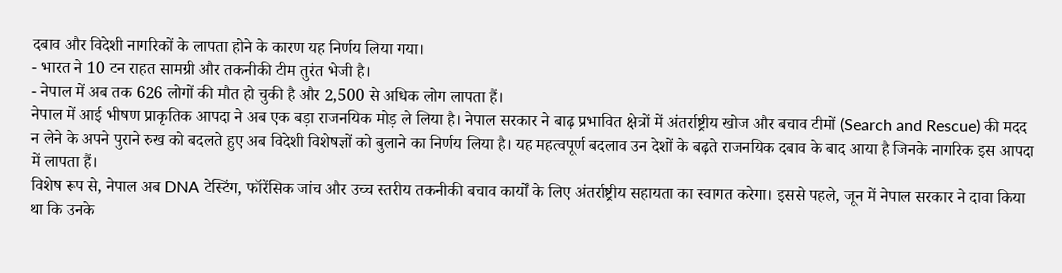दबाव और विदेशी नागरिकों के लापता होने के कारण यह निर्णय लिया गया।
- भारत ने 10 टन राहत सामग्री और तकनीकी टीम तुरंत भेजी है।
- नेपाल में अब तक 626 लोगों की मौत हो चुकी है और 2,500 से अधिक लोग लापता हैं।
नेपाल में आई भीषण प्राकृतिक आपदा ने अब एक बड़ा राजनयिक मोड़ ले लिया है। नेपाल सरकार ने बाढ़ प्रभावित क्षेत्रों में अंतर्राष्ट्रीय खोज और बचाव टीमों (Search and Rescue) की मदद न लेने के अपने पुराने रुख को बदलते हुए अब विदेशी विशेषज्ञों को बुलाने का निर्णय लिया है। यह महत्वपूर्ण बदलाव उन देशों के बढ़ते राजनयिक दबाव के बाद आया है जिनके नागरिक इस आपदा में लापता हैं।
विशेष रूप से, नेपाल अब DNA टेस्टिंग, फॉरेंसिक जांच और उच्च स्तरीय तकनीकी बचाव कार्यों के लिए अंतर्राष्ट्रीय सहायता का स्वागत करेगा। इससे पहले, जून में नेपाल सरकार ने दावा किया था कि उनके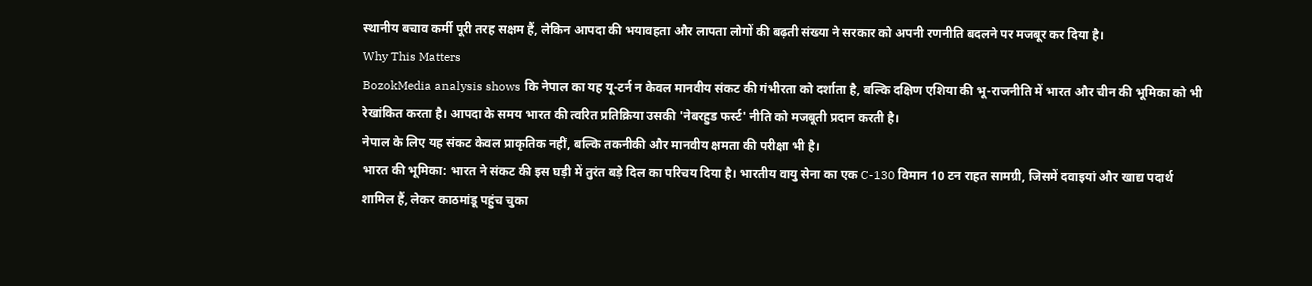स्थानीय बचाव कर्मी पूरी तरह सक्षम हैं, लेकिन आपदा की भयावहता और लापता लोगों की बढ़ती संख्या ने सरकार को अपनी रणनीति बदलने पर मजबूर कर दिया है।
Why This Matters
BozokMedia analysis shows कि नेपाल का यह यू-टर्न न केवल मानवीय संकट की गंभीरता को दर्शाता है, बल्कि दक्षिण एशिया की भू-राजनीति में भारत और चीन की भूमिका को भी रेखांकित करता है। आपदा के समय भारत की त्वरित प्रतिक्रिया उसकी 'नेबरहुड फर्स्ट' नीति को मजबूती प्रदान करती है।
नेपाल के लिए यह संकट केवल प्राकृतिक नहीं, बल्कि तकनीकी और मानवीय क्षमता की परीक्षा भी है।
भारत की भूमिका: भारत ने संकट की इस घड़ी में तुरंत बड़े दिल का परिचय दिया है। भारतीय वायु सेना का एक C-130 विमान 10 टन राहत सामग्री, जिसमें दवाइयां और खाद्य पदार्थ शामिल हैं, लेकर काठमांडू पहुंच चुका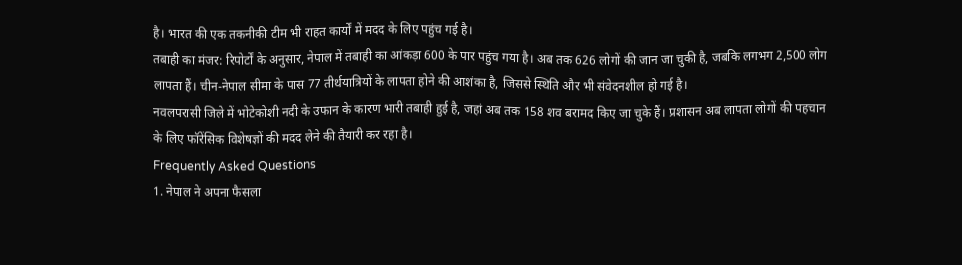है। भारत की एक तकनीकी टीम भी राहत कार्यों में मदद के लिए पहुंच गई है।
तबाही का मंजर: रिपोर्टों के अनुसार, नेपाल में तबाही का आंकड़ा 600 के पार पहुंच गया है। अब तक 626 लोगों की जान जा चुकी है, जबकि लगभग 2,500 लोग लापता हैं। चीन-नेपाल सीमा के पास 77 तीर्थयात्रियों के लापता होने की आशंका है, जिससे स्थिति और भी संवेदनशील हो गई है।
नवलपरासी जिले में भोटेकोशी नदी के उफान के कारण भारी तबाही हुई है, जहां अब तक 158 शव बरामद किए जा चुके हैं। प्रशासन अब लापता लोगों की पहचान के लिए फॉरेंसिक विशेषज्ञों की मदद लेने की तैयारी कर रहा है।
Frequently Asked Questions
1. नेपाल ने अपना फैसला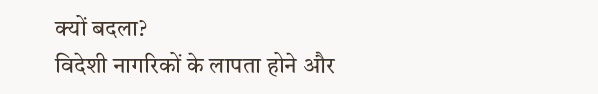क्यों बदला?
विदेशी नागरिकों के लापता होने और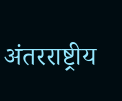अंतरराष्ट्रीय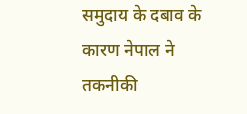समुदाय के दबाव के कारण नेपाल ने तकनीकी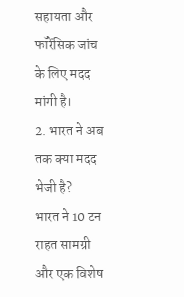सहायता और फॉरेंसिक जांच के लिए मदद मांगी है।
2. भारत ने अब तक क्या मदद भेजी है?
भारत ने 10 टन राहत सामग्री और एक विशेष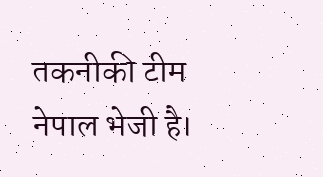तकनीकी टीम नेपाल भेजी है।